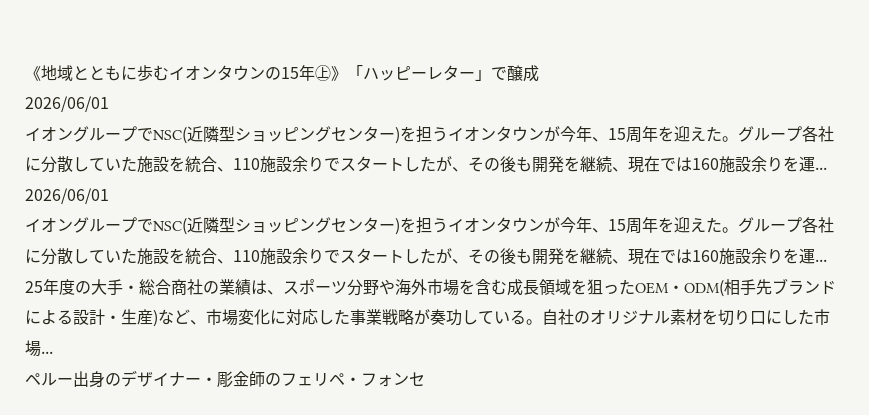《地域とともに歩むイオンタウンの15年㊤》「ハッピーレター」で醸成
2026/06/01
イオングループでNSC(近隣型ショッピングセンター)を担うイオンタウンが今年、15周年を迎えた。グループ各社に分散していた施設を統合、110施設余りでスタートしたが、その後も開発を継続、現在では160施設余りを運...
2026/06/01
イオングループでNSC(近隣型ショッピングセンター)を担うイオンタウンが今年、15周年を迎えた。グループ各社に分散していた施設を統合、110施設余りでスタートしたが、その後も開発を継続、現在では160施設余りを運...
25年度の大手・総合商社の業績は、スポーツ分野や海外市場を含む成長領域を狙ったOEM・ODM(相手先ブランドによる設計・生産)など、市場変化に対応した事業戦略が奏功している。自社のオリジナル素材を切り口にした市場...
ペルー出身のデザイナー・彫金師のフェリペ・フォンセ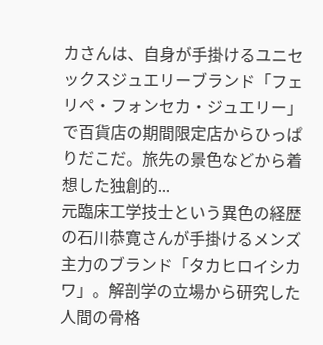カさんは、自身が手掛けるユニセックスジュエリーブランド「フェリペ・フォンセカ・ジュエリー」で百貨店の期間限定店からひっぱりだこだ。旅先の景色などから着想した独創的...
元臨床工学技士という異色の経歴の石川恭寛さんが手掛けるメンズ主力のブランド「タカヒロイシカワ」。解剖学の立場から研究した人間の骨格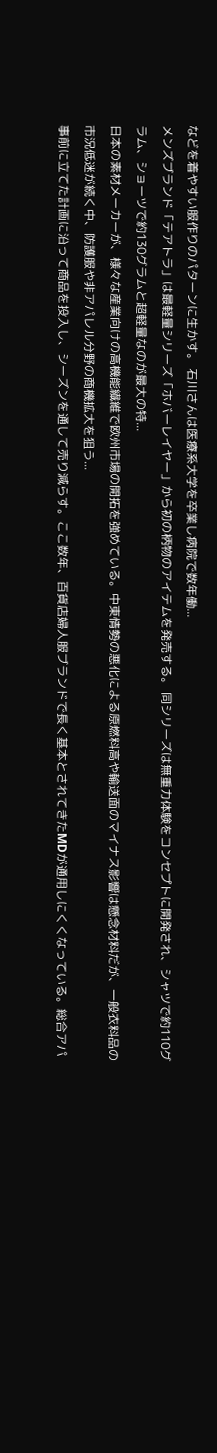などを着やすい服作りのパターンに生かす。 石川さんは医療系大学を卒業し病院で数年働...
メンズブランド「テアトラ」は最軽量シリーズ「ホバーレイヤー」から初の柄物のアイテムを発売する。 同シリーズは無重力体験をコンセプトに開発され、シャツで約110グラム、ショーツで約130グラムと超軽量なのが最大の特...
日本の素材メーカーが、様々な産業向けの高機能繊維で欧州市場の開拓を強めている。中東情勢の悪化による原燃料高や輸送面のマイナス影響は懸念材料だが、一般衣料品の市況低迷が続く中、防護服や非アパレル分野の商機拡大を狙う...
事前に立てた計画に沿って商品を投入し、シーズンを通して売り減らす。ここ数年、百貨店婦人服ブランドで長く基本とされてきたMDが通用しにくくなっている。総合アパ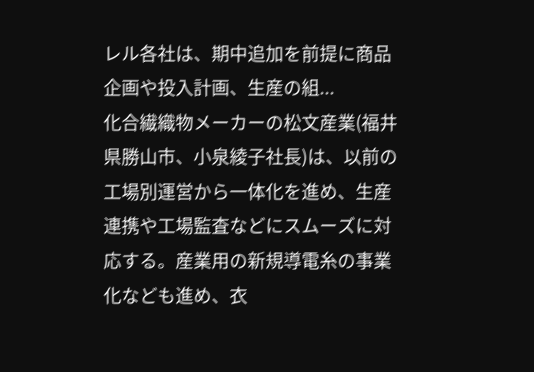レル各社は、期中追加を前提に商品企画や投入計画、生産の組...
化合繊織物メーカーの松文産業(福井県勝山市、小泉綾子社長)は、以前の工場別運営から一体化を進め、生産連携や工場監査などにスムーズに対応する。産業用の新規導電糸の事業化なども進め、衣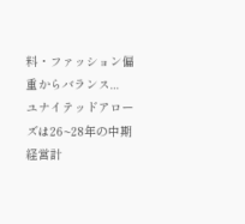料・ファッション偏重からバランス...
ユナイテッドアローズは26~28年の中期経営計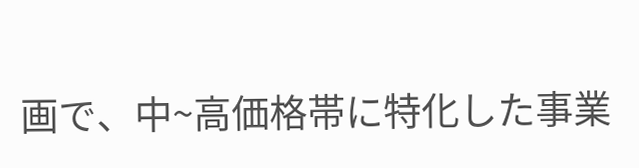画で、中~高価格帯に特化した事業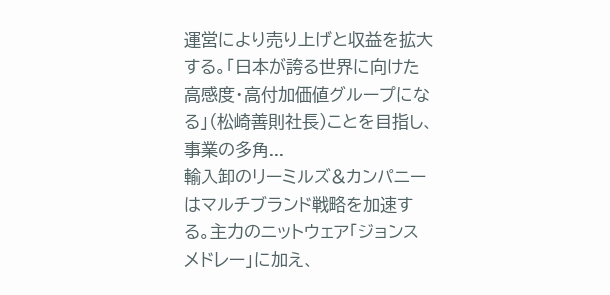運営により売り上げと収益を拡大する。「日本が誇る世界に向けた高感度・高付加価値グループになる」(松崎善則社長)ことを目指し、事業の多角...
輸入卸のリーミルズ&カンパニーはマルチブランド戦略を加速する。主力のニットウェア「ジョンスメドレー」に加え、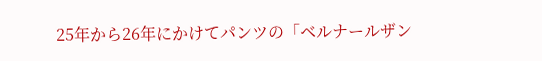25年から26年にかけてパンツの「ベルナールザン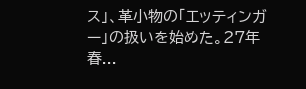ス」、革小物の「エッティンガー」の扱いを始めた。27年春...